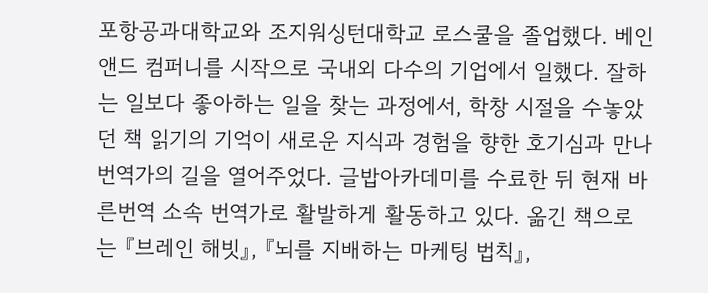포항공과대학교와 조지워싱턴대학교 로스쿨을 졸업했다. 베인 앤드 컴퍼니를 시작으로 국내외 다수의 기업에서 일했다. 잘하는 일보다 좋아하는 일을 찾는 과정에서, 학창 시절을 수놓았던 책 읽기의 기억이 새로운 지식과 경험을 향한 호기심과 만나 번역가의 길을 열어주었다. 글밥아카데미를 수료한 뒤 현재 바른번역 소속 번역가로 활발하게 활동하고 있다. 옮긴 책으로는 『브레인 해빗』, 『뇌를 지배하는 마케팅 법칙』,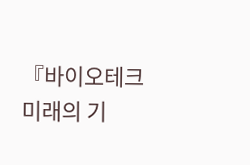『바이오테크 미래의 기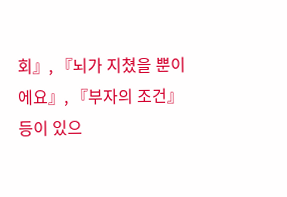회』, 『뇌가 지쳤을 뿐이에요』, 『부자의 조건』 등이 있으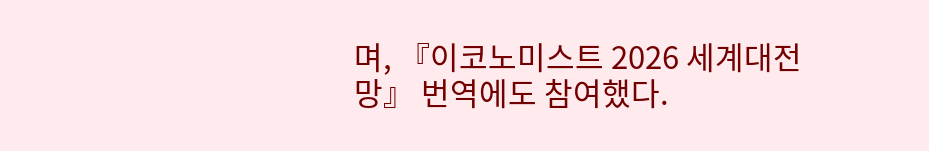며, 『이코노미스트 2026 세계대전망』 번역에도 참여했다.